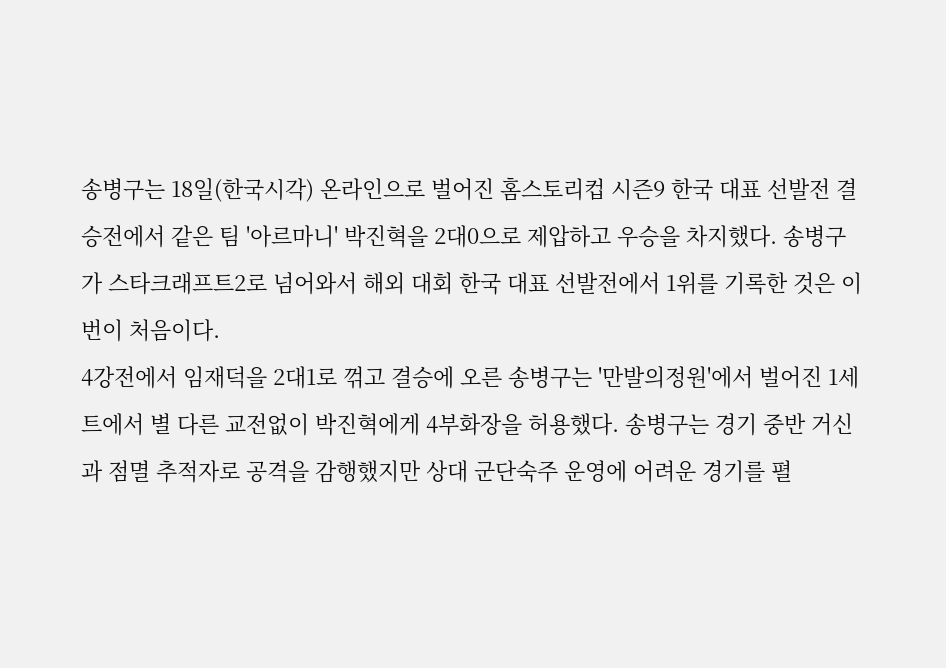송병구는 18일(한국시각) 온라인으로 벌어진 홈스토리컵 시즌9 한국 대표 선발전 결승전에서 같은 팀 '아르마니' 박진혁을 2대0으로 제압하고 우승을 차지했다. 송병구가 스타크래프트2로 넘어와서 해외 대회 한국 대표 선발전에서 1위를 기록한 것은 이번이 처음이다.
4강전에서 임재덕을 2대1로 꺾고 결승에 오른 송병구는 '만발의정원'에서 벌어진 1세트에서 별 다른 교전없이 박진혁에게 4부화장을 허용했다. 송병구는 경기 중반 거신과 점멸 추적자로 공격을 감행했지만 상대 군단숙주 운영에 어려운 경기를 펼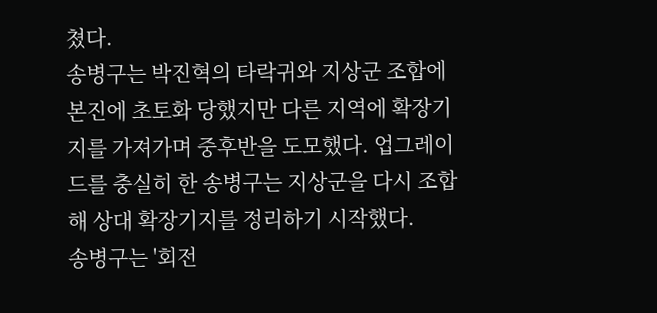쳤다.
송병구는 박진혁의 타락귀와 지상군 조합에 본진에 초토화 당했지만 다른 지역에 확장기지를 가져가며 중후반을 도모했다. 업그레이드를 충실히 한 송병구는 지상군을 다시 조합해 상대 확장기지를 정리하기 시작했다.
송병구는 '회전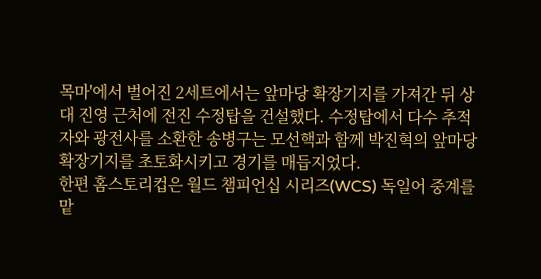목마'에서 벌어진 2세트에서는 앞마당 확장기지를 가져간 뒤 상대 진영 근처에 전진 수정탑을 건설했다. 수정탑에서 다수 추적자와 광전사를 소환한 송병구는 모선핵과 함께 박진혁의 앞마당 확장기지를 초토화시키고 경기를 매듭지었다.
한편 홈스토리컵은 월드 챔피언십 시리즈(WCS) 독일어 중계를 맡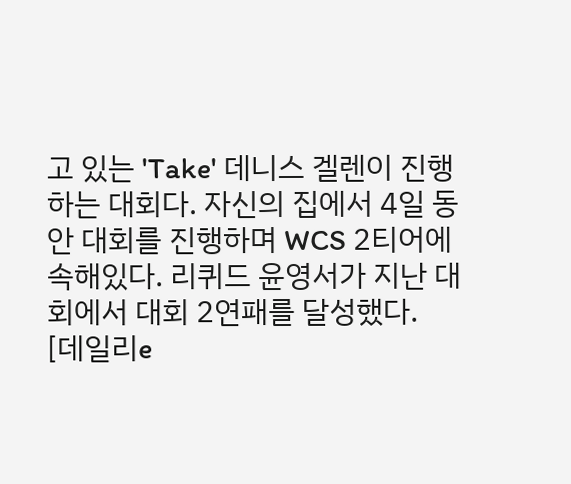고 있는 'Take' 데니스 겔렌이 진행하는 대회다. 자신의 집에서 4일 동안 대회를 진행하며 WCS 2티어에 속해있다. 리퀴드 윤영서가 지난 대회에서 대회 2연패를 달성했다.
[데일리e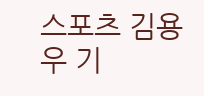스포츠 김용우 기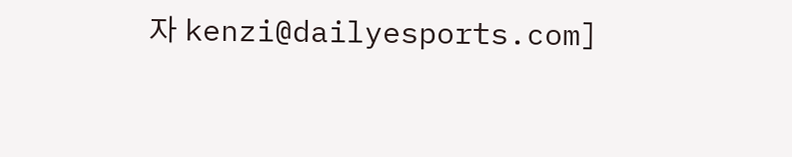자 kenzi@dailyesports.com]